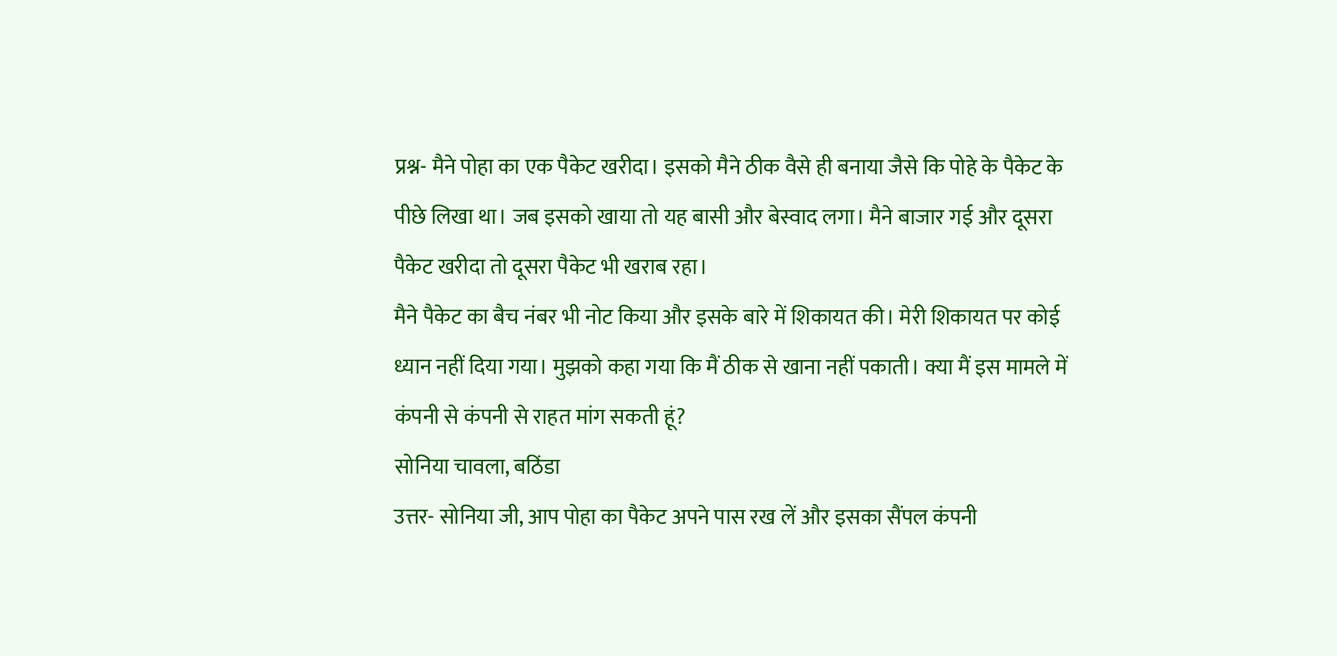प्रश्न- मैने पोहा का एक पैकेट खरीदा। इसको मैने ठीक वैसे ही बनाया जैसे कि पोहे के पैकेट के पीछे लिखा था। जब इसको खाया तो यह बासी और बेस्वाद लगा। मैने बाजार गई और दूसरा पैकेट खरीदा तो दूसरा पैकेट भी खराब रहा।
मैने पैकेट का बैच नंबर भी नोट किया और इसके बारे में शिकायत की। मेरी शिकायत पर कोई ध्यान नहीं दिया गया। मुझको कहा गया कि मैं ठीक से खाना नहीं पकाती। क्या मैं इस मामले में कंपनी से कंपनी से राहत मांग सकती हूं?
सोनिया चावला, बठिंडा
उत्तर- सोनिया जी, आप पोहा का पैकेट अपने पास रख लें और इसका सैंपल कंपनी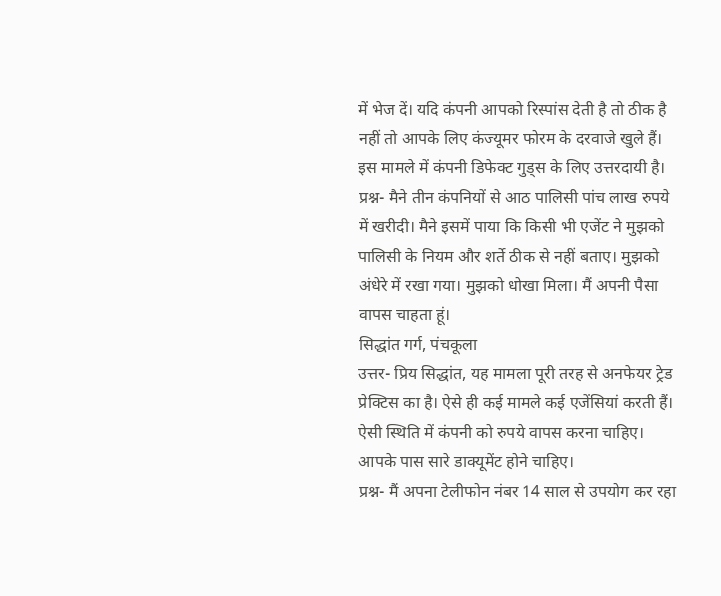में भेज दें। यदि कंपनी आपको रिस्पांस देती है तो ठीक है नहीं तो आपके लिए कंज्यूमर फोरम के दरवाजे खुले हैं। इस मामले में कंपनी डिफेक्ट गुड्स के लिए उत्तरदायी है।
प्रश्न- मैने तीन कंपनियों से आठ पालिसी पांच लाख रुपये में खरीदी। मैने इसमें पाया कि किसी भी एजेंट ने मुझको पालिसी के नियम और शर्ते ठीक से नहीं बताए। मुझको अंधेरे में रखा गया। मुझको धोखा मिला। मैं अपनी पैसा वापस चाहता हूं।
सिद्धांत गर्ग, पंचकूला
उत्तर- प्रिय सिद्धांत, यह मामला पूरी तरह से अनफेयर ट्रेड प्रेक्टिस का है। ऐसे ही कई मामले कई एजेंसियां करती हैं। ऐसी स्थिति में कंपनी को रुपये वापस करना चाहिए। आपके पास सारे डाक्यूमेंट होने चाहिए।
प्रश्न- मैं अपना टेलीफोन नंबर 14 साल से उपयोग कर रहा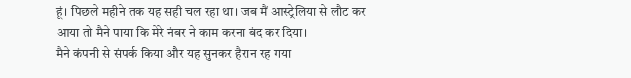हूं। पिछले महीने तक यह सही चल रहा था। जब मैं आस्ट्रेलिया से लौट कर आया तो मैने पाया कि मेरे नंबर ने काम करना बंद कर दिया।
मैने कंपनी से संपर्क किया और यह सुनकर हैरान रह गया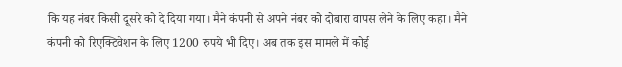कि यह नंबर किसी दूसरे को दे दिया गया। मैने कंपनी से अपने नंबर को दोबारा वापस लेने के लिए कहा। मैने कंपनी को रिएक्टिवेशन के लिए 1200 रुपये भी दिए। अब तक इस मामले में कोई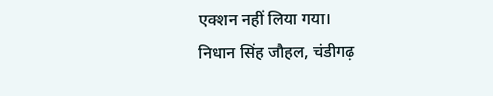एक्शन नहीं लिया गया।
निधान सिंह जौहल, चंडीगढ़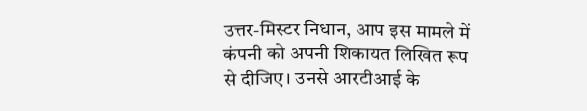उत्तर-मिस्टर निधान, आप इस मामले में कंपनी को अपनी शिकायत लिखित रूप से दीजिए। उनसे आरटीआई के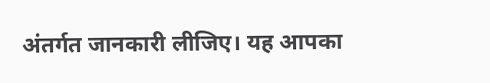अंतर्गत जानकारी लीजिए। यह आपका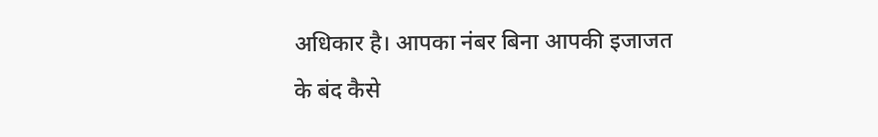अधिकार है। आपका नंबर बिना आपकी इजाजत के बंद कैसे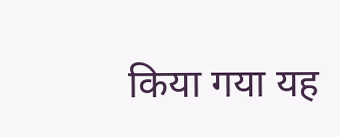किया गया यह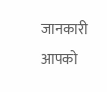जानकारी आपको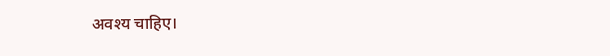अवश्य चाहिए।